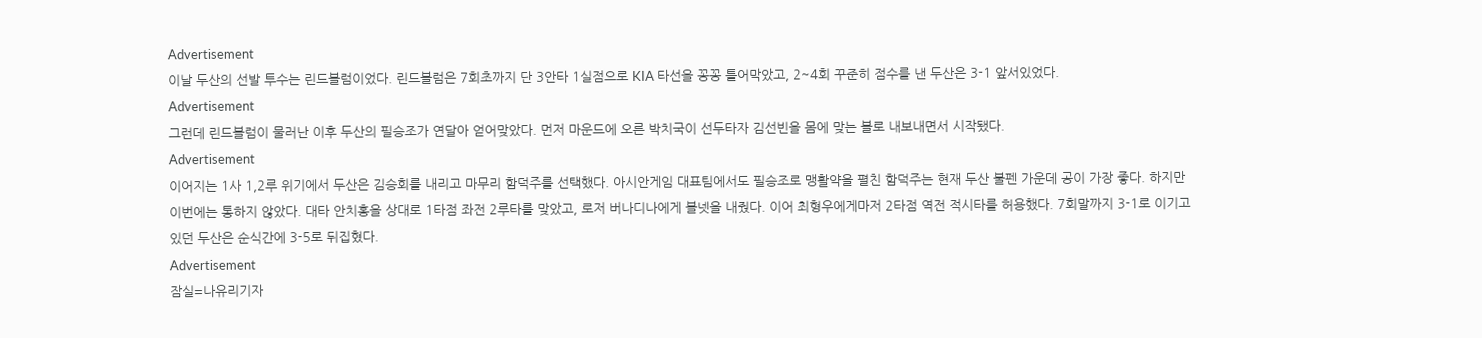Advertisement
이날 두산의 선발 투수는 린드블럼이었다. 린드블럼은 7회초까지 단 3안타 1실점으로 KIA 타선을 꽁꽁 틀어막았고, 2~4회 꾸준히 점수를 낸 두산은 3-1 앞서있었다.
Advertisement
그런데 린드블럼이 물러난 이후 두산의 필승조가 연달아 얻어맞았다. 먼저 마운드에 오른 박치국이 선두타자 김선빈을 몸에 맞는 볼로 내보내면서 시작됐다.
Advertisement
이어지는 1사 1,2루 위기에서 두산은 김승회를 내리고 마무리 함덕주를 선택했다. 아시안게임 대표팀에서도 필승조로 맹활약을 펼친 함덕주는 현재 두산 불펜 가운데 공이 가장 좋다. 하지만 이번에는 통하지 않았다. 대타 안치홍을 상대로 1타점 좌전 2루타를 맞았고, 로저 버나디나에게 볼넷을 내줬다. 이어 최형우에게마저 2타점 역전 적시타를 허용했다. 7회말까지 3-1로 이기고 있던 두산은 순식간에 3-5로 뒤집혔다.
Advertisement
잠실=나유리기자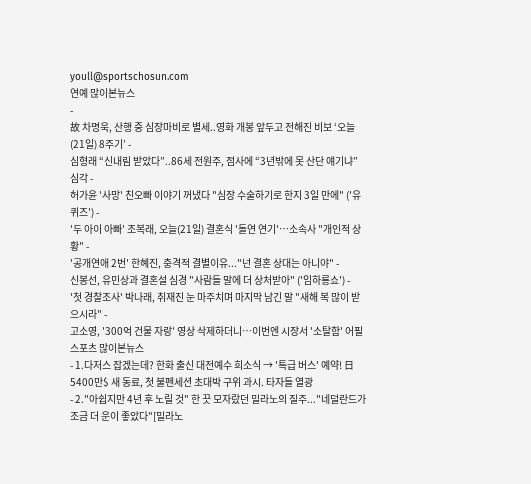youll@sportschosun.com
연예 많이본뉴스
-
故 차명욱, 산행 중 심장마비로 별세..영화 개봉 앞두고 전해진 비보 ‘오늘(21일) 8주기’ -
심형래 “신내림 받았다”..86세 전원주, 점사에 “3년밖에 못 산단 얘기냐” 심각 -
허가윤 '사망' 친오빠 이야기 꺼냈다 "심장 수술하기로 한지 3일 만에" ('유퀴즈') -
'두 아이 아빠' 조복래, 오늘(21일) 결혼식 '돌연 연기'…소속사 "개인적 상황" -
'공개연애 2번' 한혜진, 충격적 결별이유..."넌 결혼 상대는 아니야" -
신봉선, 유민상과 결혼설 심경 "사람들 말에 더 상처받아" ('임하룡쇼') -
'첫 경찰조사' 박나래, 취재진 눈 마주치며 마지막 남긴 말 "새해 복 많이 받으시라" -
고소영, '300억 건물 자랑' 영상 삭제하더니…이번엔 시장서 '소탈함' 어필
스포츠 많이본뉴스
- 1.다저스 잡겠는데? 한화 출신 대전예수 희소식 → '특급 버스' 예약! 日 5400만$ 새 동료, 첫 불펜세션 초대박 구위 과시. 타자들 열광
- 2."아쉽지만 4년 후 노릴 것" 한 끗 모자랐던 밀라노의 질주..."네덜란드가 조금 더 운이 좋았다"[밀라노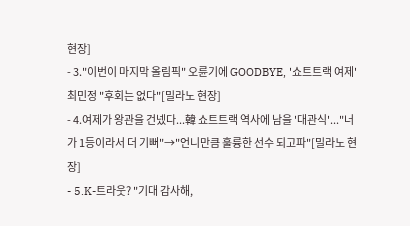현장]
- 3."이번이 마지막 올림픽" 오륜기에 GOODBYE, '쇼트트랙 여제' 최민정 "후회는 없다"[밀라노 현장]
- 4.여제가 왕관을 건넸다...韓 쇼트트랙 역사에 남을 '대관식'..."너가 1등이라서 더 기뻐"→"언니만큼 훌륭한 선수 되고파"[밀라노 현장]
- 5.K-트라웃? "기대 감사해,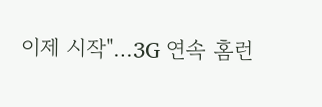이제 시작"…3G 연속 홈런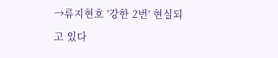→류지현호 '강한 2번' 현실되고 있다